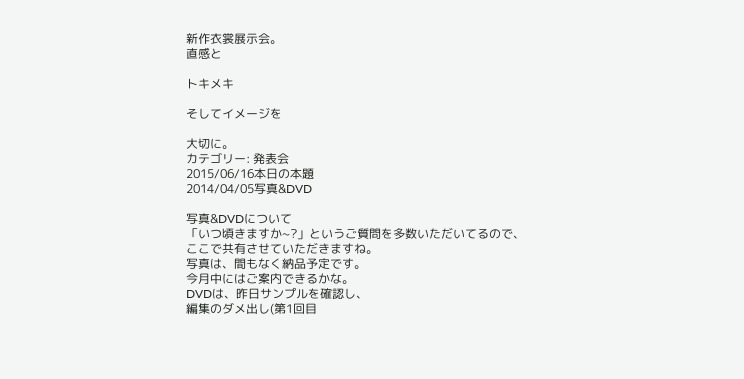新作衣裳展示会。
直感と

トキメキ

そしてイメージを

大切に。
カテゴリー: 発表会
2015/06/16本日の本題
2014/04/05写真&DVD

写真&DVDについて
「いつ頃きますか~?」というご質問を多数いただいてるので、
ここで共有させていただきますね。
写真は、間もなく納品予定です。
今月中にはご案内できるかな。
DVDは、昨日サンプルを確認し、
編集のダメ出し(第1回目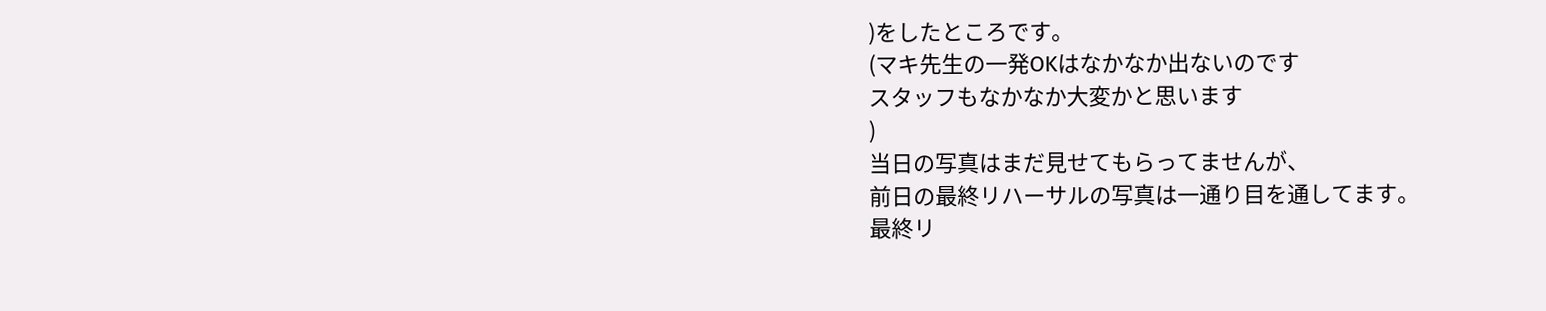)をしたところです。
(マキ先生の一発OKはなかなか出ないのです
スタッフもなかなか大変かと思います
)
当日の写真はまだ見せてもらってませんが、
前日の最終リハーサルの写真は一通り目を通してます。
最終リ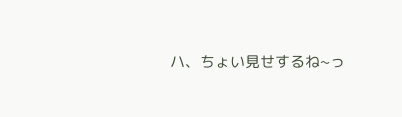ハ、ちょい見せするね~っ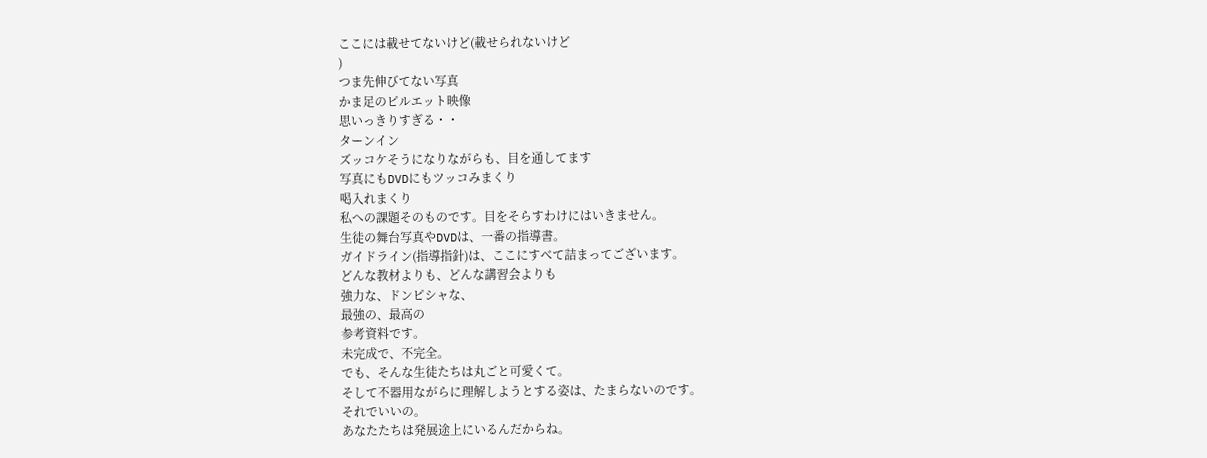ここには載せてないけど(載せられないけど
)
つま先伸びてない写真
かま足のピルエット映像
思いっきりすぎる・・
ターンイン
ズッコケそうになりながらも、目を通してます
写真にもDVDにもツッコみまくり
喝入れまくり
私への課題そのものです。目をそらすわけにはいきません。
生徒の舞台写真やDVDは、一番の指導書。
ガイドライン(指導指針)は、ここにすべて詰まってございます。
どんな教材よりも、どんな講習会よりも
強力な、ドンピシャな、
最強の、最高の
参考資料です。
未完成で、不完全。
でも、そんな生徒たちは丸ごと可愛くて。
そして不器用ながらに理解しようとする姿は、たまらないのです。
それでいいの。
あなたたちは発展途上にいるんだからね。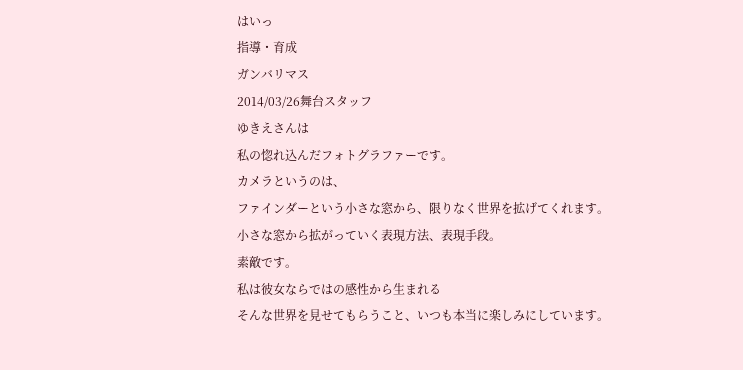はいっ
指導・育成
ガンバリマス
2014/03/26舞台スタッフ
ゆきえさんは
私の惚れ込んだフォトグラファーです。
カメラというのは、
ファインダーという小さな窓から、限りなく世界を拡げてくれます。
小さな窓から拡がっていく表現方法、表現手段。
素敵です。
私は彼女ならではの感性から生まれる
そんな世界を見せてもらうこと、いつも本当に楽しみにしています。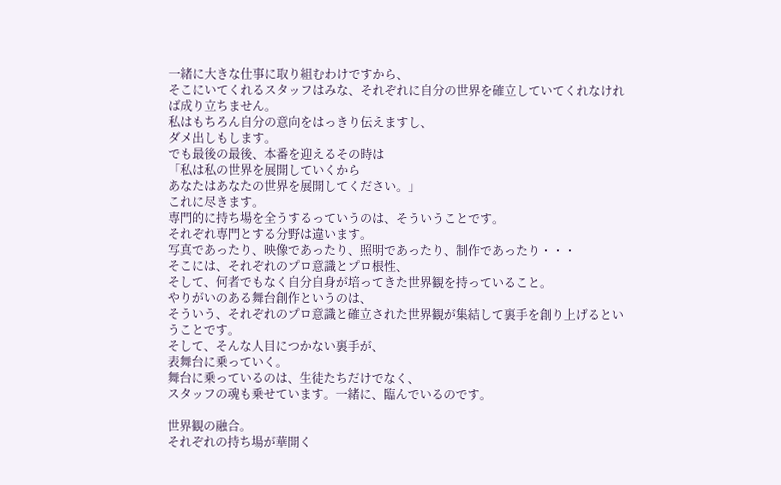一緒に大きな仕事に取り組むわけですから、
そこにいてくれるスタッフはみな、それぞれに自分の世界を確立していてくれなければ成り立ちません。
私はもちろん自分の意向をはっきり伝えますし、
ダメ出しもします。
でも最後の最後、本番を迎えるその時は
「私は私の世界を展開していくから
あなたはあなたの世界を展開してください。」
これに尽きます。
専門的に持ち場を全うするっていうのは、そういうことです。
それぞれ専門とする分野は違います。
写真であったり、映像であったり、照明であったり、制作であったり・・・
そこには、それぞれのプロ意識とプロ根性、
そして、何者でもなく自分自身が培ってきた世界観を持っていること。
やりがいのある舞台創作というのは、
そういう、それぞれのプロ意識と確立された世界観が集結して裏手を創り上げるということです。
そして、そんな人目につかない裏手が、
表舞台に乗っていく。
舞台に乗っているのは、生徒たちだけでなく、
スタッフの魂も乗せています。一緒に、臨んでいるのです。

世界観の融合。
それぞれの持ち場が華開く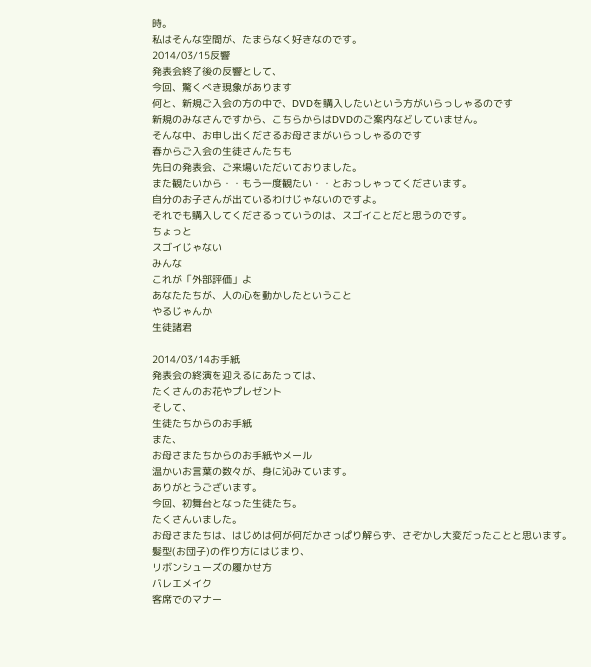時。
私はそんな空間が、たまらなく好きなのです。
2014/03/15反響
発表会終了後の反響として、
今回、驚くべき現象があります
何と、新規ご入会の方の中で、DVDを購入したいという方がいらっしゃるのです
新規のみなさんですから、こちらからはDVDのご案内などしていません。
そんな中、お申し出くださるお母さまがいらっしゃるのです
春からご入会の生徒さんたちも
先日の発表会、ご来場いただいておりました。
また観たいから・・もう一度観たい・・とおっしゃってくださいます。
自分のお子さんが出ているわけじゃないのですよ。
それでも購入してくださるっていうのは、スゴイことだと思うのです。
ちょっと
スゴイじゃない
みんな
これが「外部評価」よ
あなたたちが、人の心を動かしたということ
やるじゃんか
生徒諸君

2014/03/14お手紙
発表会の終演を迎えるにあたっては、
たくさんのお花やプレゼント
そして、
生徒たちからのお手紙
また、
お母さまたちからのお手紙やメール
温かいお言葉の数々が、身に沁みています。
ありがとうございます。
今回、初舞台となった生徒たち。
たくさんいました。
お母さまたちは、はじめは何が何だかさっぱり解らず、さぞかし大変だったことと思います。
髪型(お団子)の作り方にはじまり、
リボンシューズの履かせ方
バレエメイク
客席でのマナー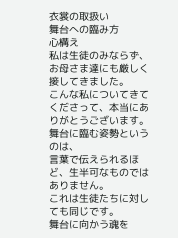衣裳の取扱い
舞台への臨み方
心構え
私は生徒のみならず、お母さま達にも厳しく接してきました。
こんな私についてきてくださって、本当にありがとうございます。
舞台に臨む姿勢というのは、
言葉で伝えられるほど、生半可なものではありません。
これは生徒たちに対しても同じです。
舞台に向かう魂を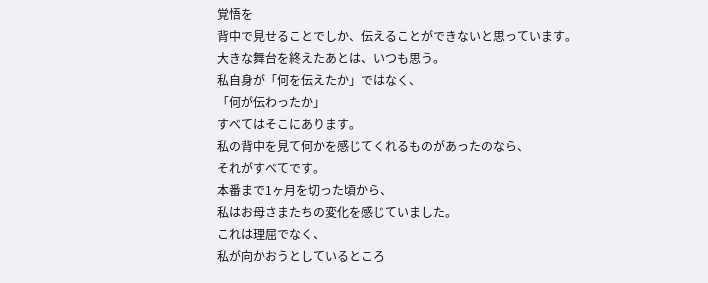覚悟を
背中で見せることでしか、伝えることができないと思っています。
大きな舞台を終えたあとは、いつも思う。
私自身が「何を伝えたか」ではなく、
「何が伝わったか」
すべてはそこにあります。
私の背中を見て何かを感じてくれるものがあったのなら、
それがすべてです。
本番まで1ヶ月を切った頃から、
私はお母さまたちの変化を感じていました。
これは理屈でなく、
私が向かおうとしているところ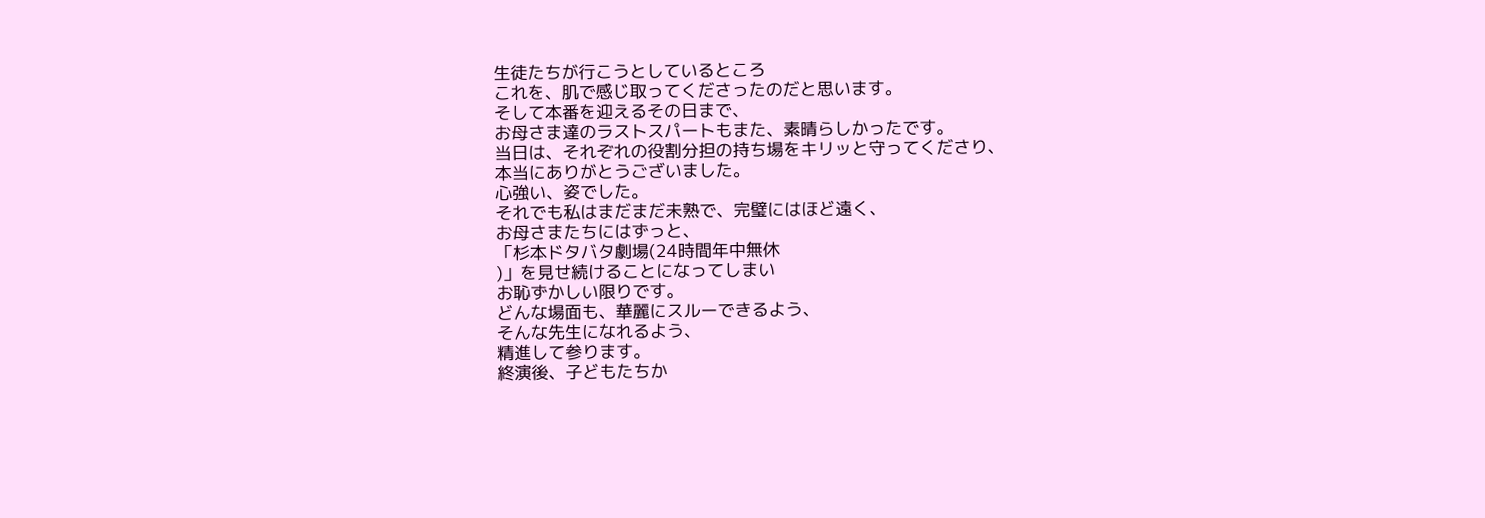生徒たちが行こうとしているところ
これを、肌で感じ取ってくださったのだと思います。
そして本番を迎えるその日まで、
お母さま達のラストスパートもまた、素晴らしかったです。
当日は、それぞれの役割分担の持ち場をキリッと守ってくださり、
本当にありがとうございました。
心強い、姿でした。
それでも私はまだまだ未熟で、完璧にはほど遠く、
お母さまたちにはずっと、
「杉本ドタバタ劇場(24時間年中無休
)」を見せ続けることになってしまい
お恥ずかしい限りです。
どんな場面も、華麗にスルーできるよう、
そんな先生になれるよう、
精進して参ります。
終演後、子どもたちか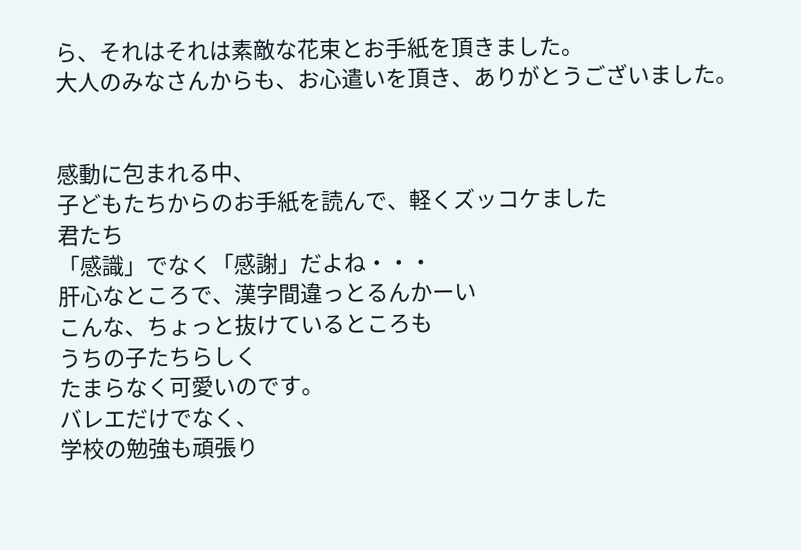ら、それはそれは素敵な花束とお手紙を頂きました。
大人のみなさんからも、お心遣いを頂き、ありがとうございました。


感動に包まれる中、
子どもたちからのお手紙を読んで、軽くズッコケました
君たち
「感識」でなく「感謝」だよね・・・
肝心なところで、漢字間違っとるんかーい
こんな、ちょっと抜けているところも
うちの子たちらしく
たまらなく可愛いのです。
バレエだけでなく、
学校の勉強も頑張り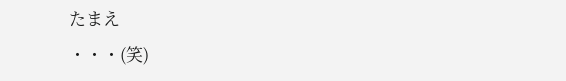たまえ
・・・(笑)